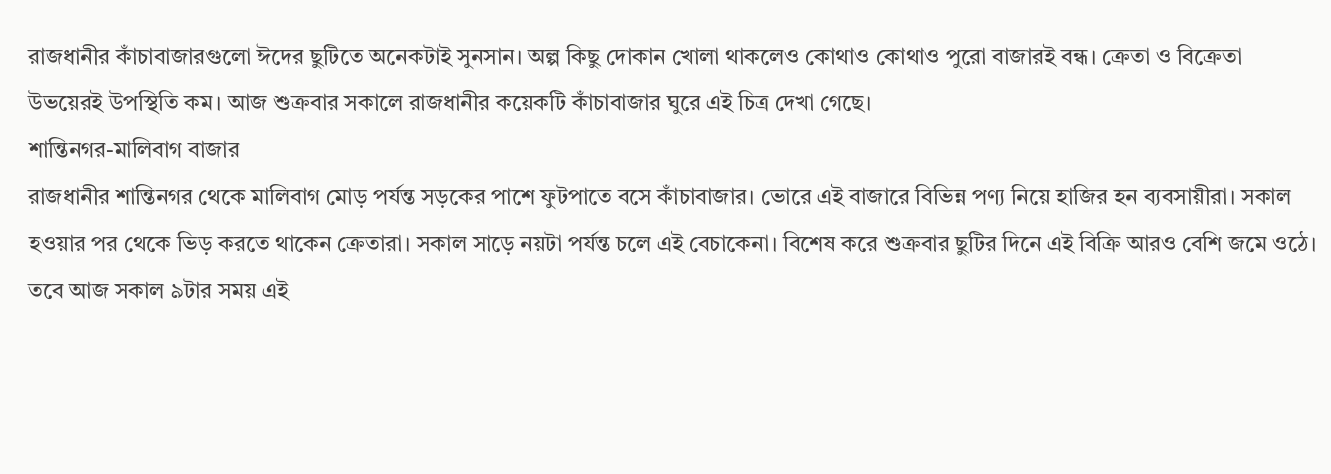রাজধানীর কাঁচাবাজারগুলো ঈদের ছুটিতে অনেকটাই সুনসান। অল্প কিছু দোকান খোলা থাকলেও কোথাও কোথাও পুরো বাজারই বন্ধ। ক্রেতা ও বিক্রেতা উভয়েরই উপস্থিতি কম। আজ শুক্রবার সকালে রাজধানীর কয়েকটি কাঁচাবাজার ঘুরে এই চিত্র দেখা গেছে।
শান্তিনগর-মালিবাগ বাজার
রাজধানীর শান্তিনগর থেকে মালিবাগ মোড় পর্যন্ত সড়কের পাশে ফুটপাতে বসে কাঁচাবাজার। ভোরে এই বাজারে বিভিন্ন পণ্য নিয়ে হাজির হন ব্যবসায়ীরা। সকাল হওয়ার পর থেকে ভিড় করতে থাকেন ক্রেতারা। সকাল সাড়ে নয়টা পর্যন্ত চলে এই বেচাকেনা। বিশেষ করে শুক্রবার ছুটির দিনে এই বিক্রি আরও বেশি জমে ওঠে। তবে আজ সকাল ৯টার সময় এই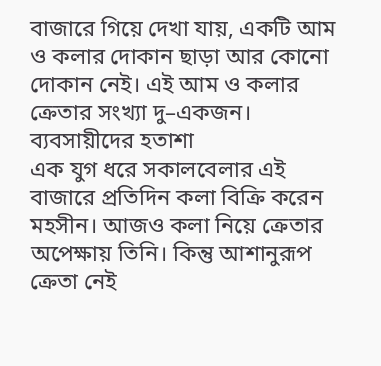বাজারে গিয়ে দেখা যায়, একটি আম ও কলার দোকান ছাড়া আর কোনো দোকান নেই। এই আম ও কলার ক্রেতার সংখ্যা দু–একজন।
ব্যবসায়ীদের হতাশা
এক যুগ ধরে সকালবেলার এই বাজারে প্রতিদিন কলা বিক্রি করেন মহসীন। আজও কলা নিয়ে ক্রেতার অপেক্ষায় তিনি। কিন্তু আশানুরূপ ক্রেতা নেই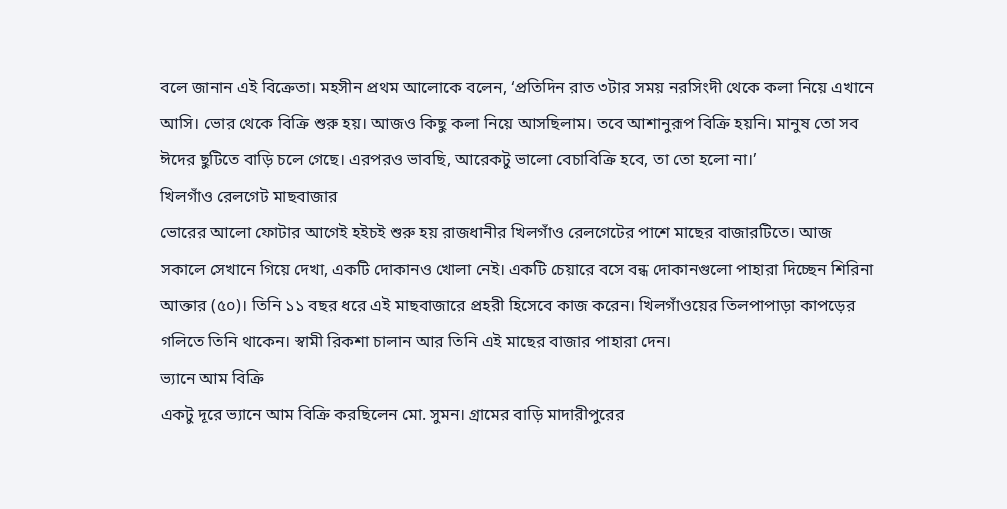বলে জানান এই বিক্রেতা। মহসীন প্রথম আলোকে বলেন, ‘প্রতিদিন রাত ৩টার সময় নরসিংদী থেকে কলা নিয়ে এখানে আসি। ভোর থেকে বিক্রি শুরু হয়। আজও কিছু কলা নিয়ে আসছিলাম। তবে আশানুরূপ বিক্রি হয়নি। মানুষ তো সব ঈদের ছুটিতে বাড়ি চলে গেছে। এরপরও ভাবছি, আরেকটু ভালো বেচাবিক্রি হবে, তা তো হলো না।’
খিলগাঁও রেলগেট মাছবাজার
ভোরের আলো ফোটার আগেই হইচই শুরু হয় রাজধানীর খিলগাঁও রেলগেটের পাশে মাছের বাজারটিতে। আজ সকালে সেখানে গিয়ে দেখা, একটি দোকানও খোলা নেই। একটি চেয়ারে বসে বন্ধ দোকানগুলো পাহারা দিচ্ছেন শিরিনা আক্তার (৫০)। তিনি ১১ বছর ধরে এই মাছবাজারে প্রহরী হিসেবে কাজ করেন। খিলগাঁওয়ের তিলপাপাড়া কাপড়ের গলিতে তিনি থাকেন। স্বামী রিকশা চালান আর তিনি এই মাছের বাজার পাহারা দেন।
ভ্যানে আম বিক্রি
একটু দূরে ভ্যানে আম বিক্রি করছিলেন মো. সুমন। গ্রামের বাড়ি মাদারীপুরের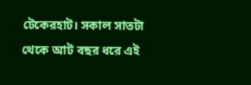টেকেরহাট। সকাল সাতটা থেকে আট বছর ধরে এই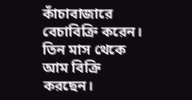কাঁচাবাজারে বেচাবিক্রি করেন। তিন মাস থেকে আম বিক্রি করছেন।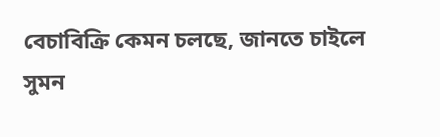বেচাবিক্রি কেমন চলছে, জানতে চাইলে সুমন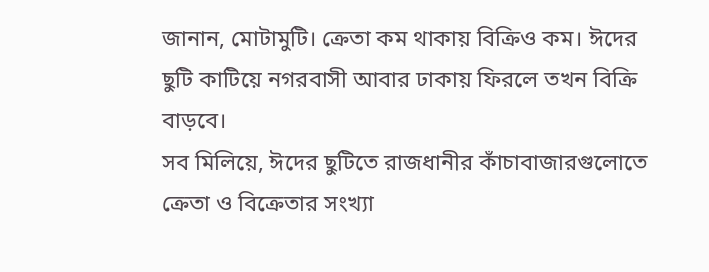জানান, মোটামুটি। ক্রেতা কম থাকায় বিক্রিও কম। ঈদের ছুটি কাটিয়ে নগরবাসী আবার ঢাকায় ফিরলে তখন বিক্রি বাড়বে।
সব মিলিয়ে, ঈদের ছুটিতে রাজধানীর কাঁচাবাজারগুলোতে ক্রেতা ও বিক্রেতার সংখ্যা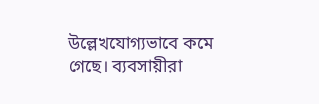উল্লেখযোগ্যভাবে কমে গেছে। ব্যবসায়ীরা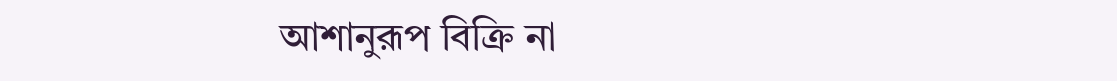আশানুরূপ বিক্রি না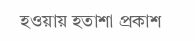হওয়ায় হতাশা প্রকাশ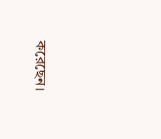করেছেন।